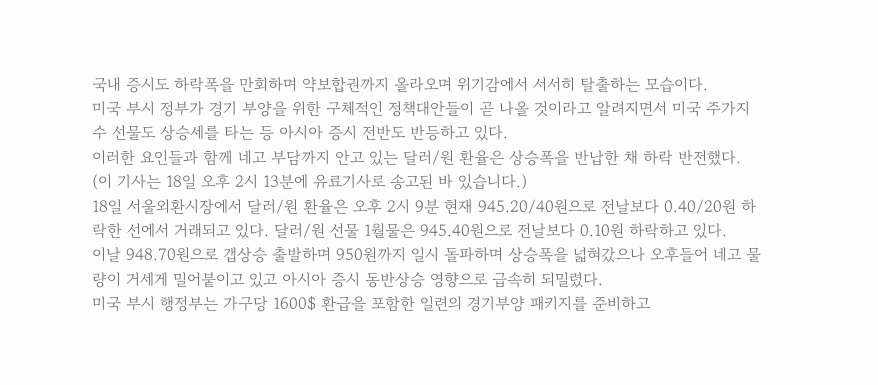국내 증시도 하락폭을 만회하며 약보합권까지 올라오며 위기감에서 서서히 탈출하는 모습이다.
미국 부시 정부가 경기 부양을 위한 구체적인 정책대안들이 곧 나올 것이라고 알려지면서 미국 주가지수 선물도 상승세를 타는 등 아시아 증시 전반도 반등하고 있다.
이러한 요인들과 함께 네고 부담까지 안고 있는 달러/원 환율은 상승폭을 반납한 채 하락 반전했다.
(이 기사는 18일 오후 2시 13분에 유료기사로 송고된 바 있습니다.)
18일 서울외환시장에서 달러/원 환율은 오후 2시 9분 현재 945.20/40원으로 전날보다 0.40/20원 하락한 선에서 거래되고 있다. 달러/원 선물 1월물은 945.40원으로 전날보다 0.10원 하락하고 있다.
이날 948.70원으로 갭상승 출발하며 950원까지 일시 돌파하며 상승폭을 넓혀갔으나 오후들어 네고 물량이 거세게 밀어붙이고 있고 아시아 증시 동반상승 영향으로 급속히 되밀렸다.
미국 부시 행정부는 가구당 1600$ 환급을 포함한 일련의 경기부양 패키지를 준비하고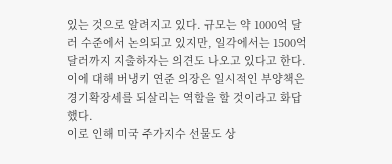있는 것으로 알려지고 있다. 규모는 약 1000억 달러 수준에서 논의되고 있지만, 일각에서는 1500억 달러까지 지출하자는 의견도 나오고 있다고 한다.
이에 대해 버냉키 연준 의장은 일시적인 부양책은 경기확장세를 되살리는 역할을 할 것이라고 화답했다.
이로 인해 미국 주가지수 선물도 상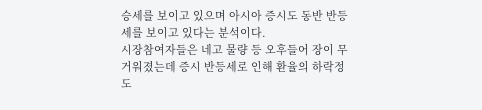승세를 보이고 있으며 아시아 증시도 동반 반등세를 보이고 있다는 분석이다.
시장참여자들은 네고 물량 등 오후들어 장이 무거워졌는데 증시 반등세로 인해 환율의 하락정도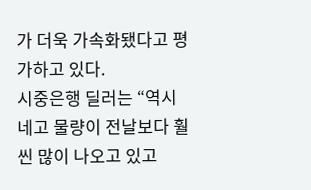가 더욱 가속화됐다고 평가하고 있다.
시중은행 딜러는 “역시 네고 물량이 전날보다 훨씬 많이 나오고 있고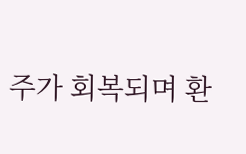주가 회복되며 환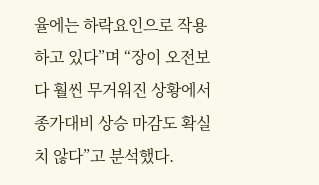율에는 하락요인으로 작용하고 있다”며 “장이 오전보다 훨씬 무거워진 상황에서 종가대비 상승 마감도 확실치 않다”고 분석했다.